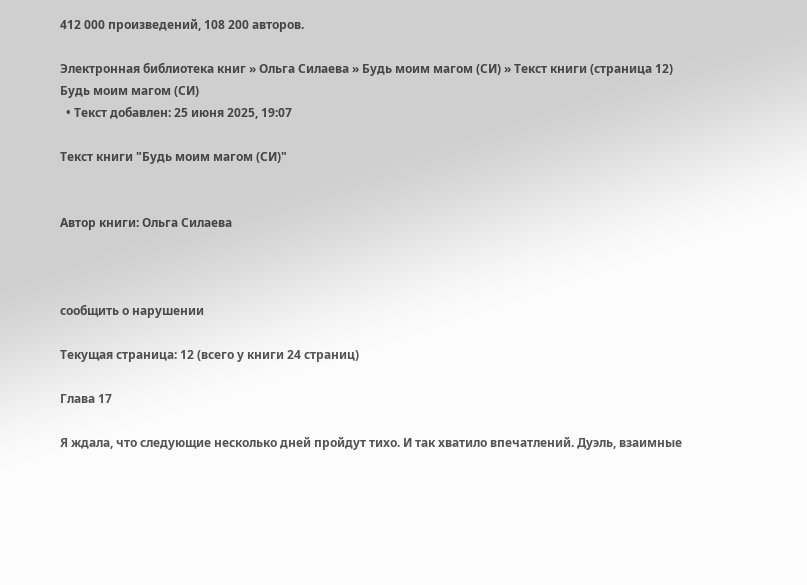412 000 произведений, 108 200 авторов.

Электронная библиотека книг » Ольга Силаева » Будь моим магом (СИ) » Текст книги (страница 12)
Будь моим магом (СИ)
  • Текст добавлен: 25 июня 2025, 19:07

Текст книги "Будь моим магом (СИ)"


Автор книги: Ольга Силаева



сообщить о нарушении

Текущая страница: 12 (всего у книги 24 страниц)

Глава 17

Я ждала, что следующие несколько дней пройдут тихо. И так хватило впечатлений. Дуэль, взаимные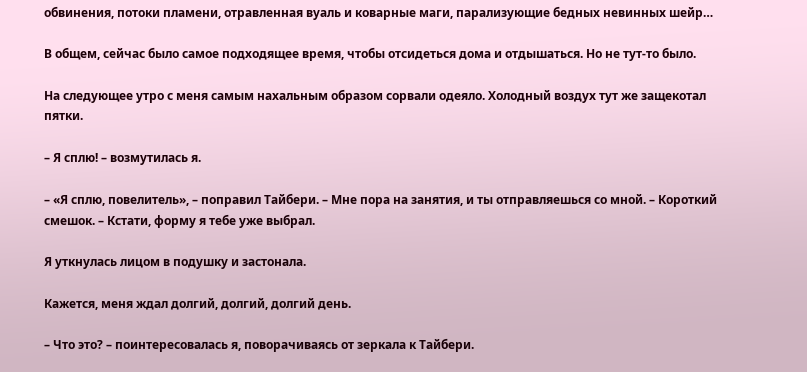обвинения, потоки пламени, отравленная вуаль и коварные маги, парализующие бедных невинных шейр…

В общем, сейчас было самое подходящее время, чтобы отсидеться дома и отдышаться. Но не тут-то было.

На следующее утро с меня самым нахальным образом сорвали одеяло. Холодный воздух тут же защекотал пятки.

– Я сплю! – возмутилась я.

– «Я сплю, повелитель», – поправил Тайбери. – Мне пора на занятия, и ты отправляешься со мной. – Короткий смешок. – Кстати, форму я тебе уже выбрал.

Я уткнулась лицом в подушку и застонала.

Кажется, меня ждал долгий, долгий, долгий день.

– Что это? – поинтересовалась я, поворачиваясь от зеркала к Тайбери.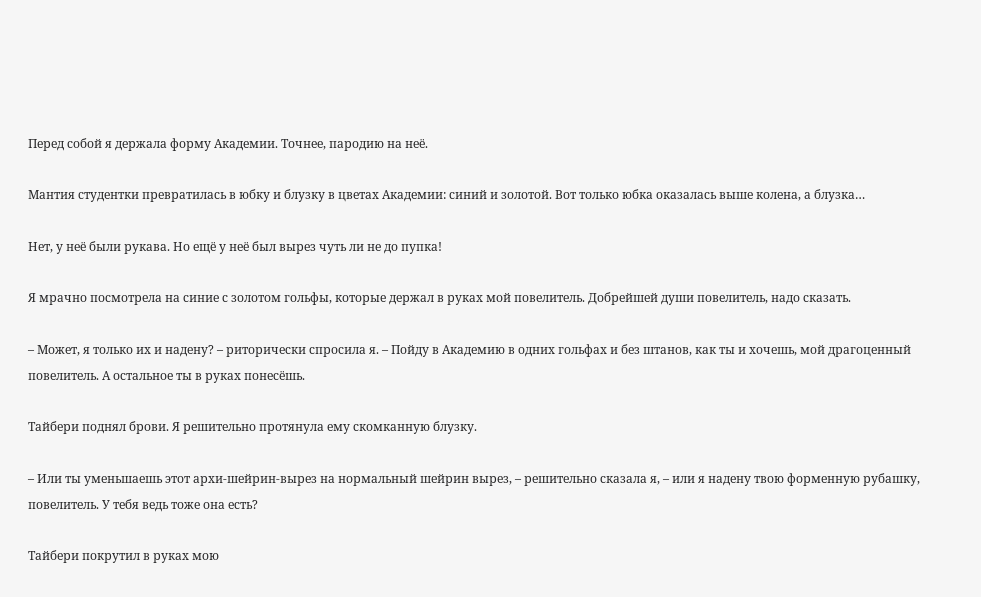Перед собой я держала форму Академии. Точнее, пародию на неё.

Мантия студентки превратилась в юбку и блузку в цветах Академии: синий и золотой. Вот только юбка оказалась выше колена, а блузка…

Нет, у неё были рукава. Но ещё у неё был вырез чуть ли не до пупка!

Я мрачно посмотрела на синие с золотом гольфы, которые держал в руках мой повелитель. Добрейшей души повелитель, надо сказать.

– Может, я только их и надену? – риторически спросила я. – Пойду в Академию в одних гольфах и без штанов, как ты и хочешь, мой драгоценный повелитель. А остальное ты в руках понесёшь.

Тайбери поднял брови. Я решительно протянула ему скомканную блузку.

– Или ты уменьшаешь этот архи-шейрин-вырез на нормальный шейрин вырез, – решительно сказала я, – или я надену твою форменную рубашку, повелитель. У тебя ведь тоже она есть?

Тайбери покрутил в руках мою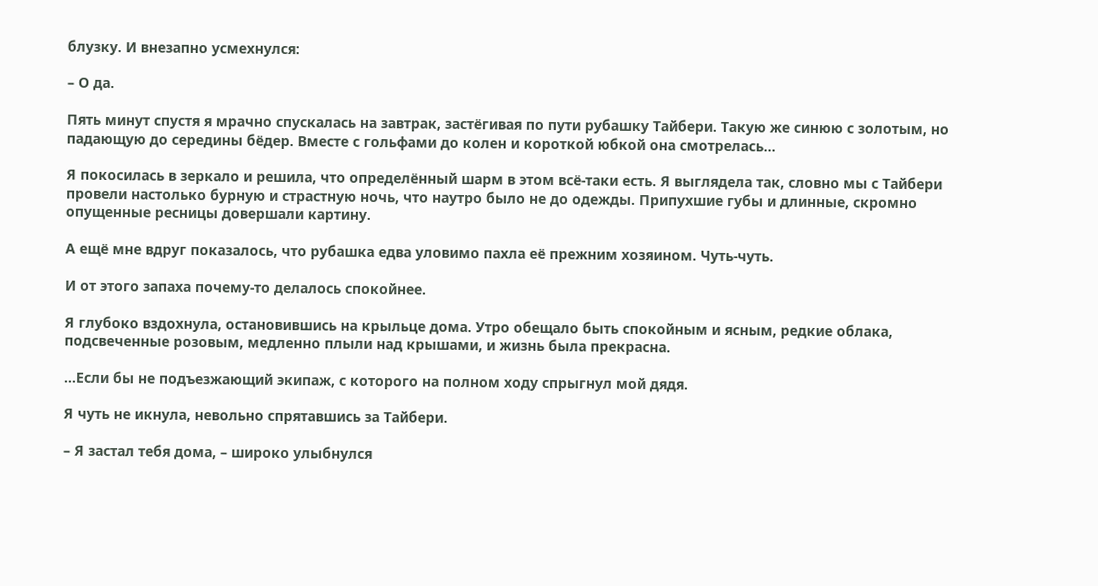блузку. И внезапно усмехнулся:

– О да.

Пять минут спустя я мрачно спускалась на завтрак, застёгивая по пути рубашку Тайбери. Такую же синюю с золотым, но падающую до середины бёдер. Вместе с гольфами до колен и короткой юбкой она смотрелась…

Я покосилась в зеркало и решила, что определённый шарм в этом всё-таки есть. Я выглядела так, словно мы с Тайбери провели настолько бурную и страстную ночь, что наутро было не до одежды. Припухшие губы и длинные, скромно опущенные ресницы довершали картину.

А ещё мне вдруг показалось, что рубашка едва уловимо пахла её прежним хозяином. Чуть-чуть.

И от этого запаха почему-то делалось спокойнее.

Я глубоко вздохнула, остановившись на крыльце дома. Утро обещало быть спокойным и ясным, редкие облака, подсвеченные розовым, медленно плыли над крышами, и жизнь была прекрасна.

…Если бы не подъезжающий экипаж, с которого на полном ходу спрыгнул мой дядя.

Я чуть не икнула, невольно спрятавшись за Тайбери.

– Я застал тебя дома, – широко улыбнулся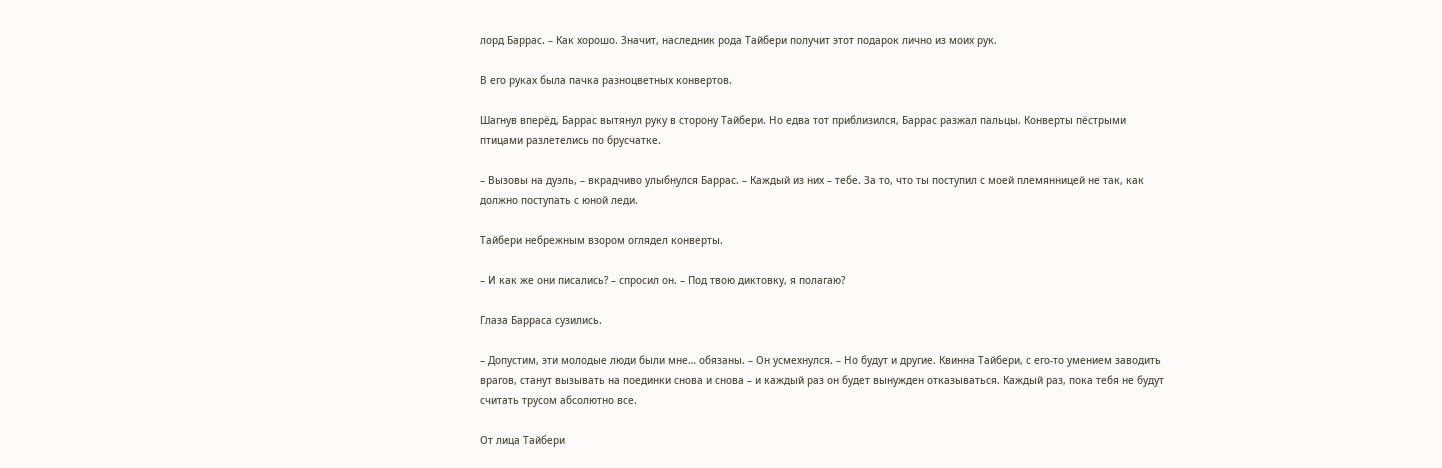лорд Баррас. – Как хорошо. Значит, наследник рода Тайбери получит этот подарок лично из моих рук.

В его руках была пачка разноцветных конвертов.

Шагнув вперёд, Баррас вытянул руку в сторону Тайбери. Но едва тот приблизился, Баррас разжал пальцы. Конверты пёстрыми птицами разлетелись по брусчатке.

– Вызовы на дуэль, – вкрадчиво улыбнулся Баррас. – Каждый из них – тебе. За то, что ты поступил с моей племянницей не так, как должно поступать с юной леди.

Тайбери небрежным взором оглядел конверты.

– И как же они писались? – спросил он. – Под твою диктовку, я полагаю?

Глаза Барраса сузились.

– Допустим, эти молодые люди были мне… обязаны. – Он усмехнулся. – Но будут и другие. Квинна Тайбери, с его-то умением заводить врагов, станут вызывать на поединки снова и снова – и каждый раз он будет вынужден отказываться. Каждый раз, пока тебя не будут считать трусом абсолютно все.

От лица Тайбери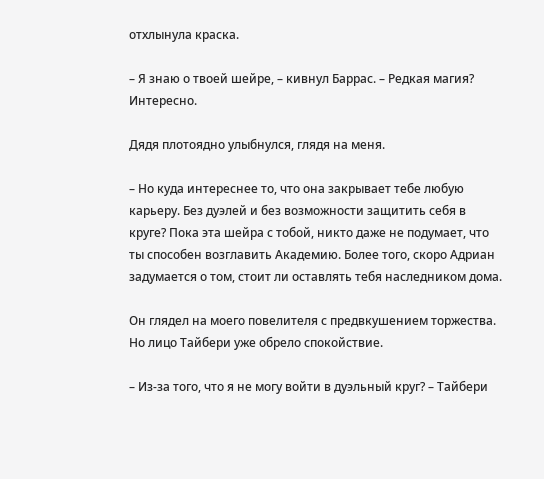отхлынула краска.

– Я знаю о твоей шейре, – кивнул Баррас. – Редкая магия? Интересно.

Дядя плотоядно улыбнулся, глядя на меня.

– Но куда интереснее то, что она закрывает тебе любую карьеру. Без дуэлей и без возможности защитить себя в круге? Пока эта шейра с тобой, никто даже не подумает, что ты способен возглавить Академию. Более того, скоро Адриан задумается о том, стоит ли оставлять тебя наследником дома.

Он глядел на моего повелителя с предвкушением торжества. Но лицо Тайбери уже обрело спокойствие.

– Из-за того, что я не могу войти в дуэльный круг? – Тайбери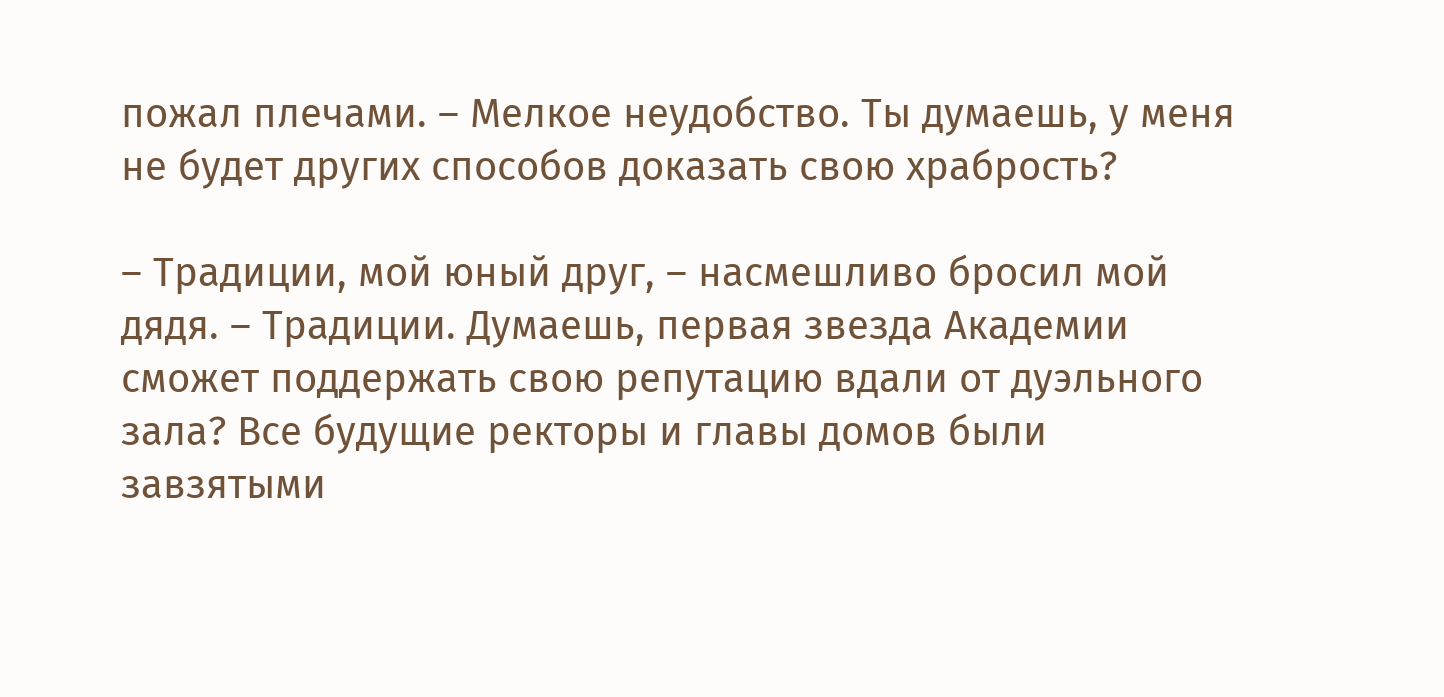пожал плечами. – Мелкое неудобство. Ты думаешь, у меня не будет других способов доказать свою храбрость?

– Традиции, мой юный друг, – насмешливо бросил мой дядя. – Традиции. Думаешь, первая звезда Академии сможет поддержать свою репутацию вдали от дуэльного зала? Все будущие ректоры и главы домов были завзятыми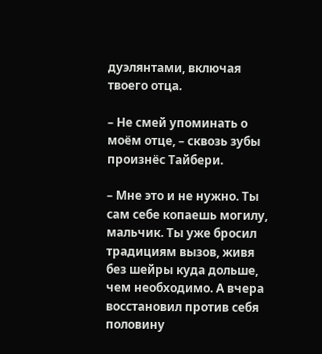дуэлянтами, включая твоего отца.

– Не смей упоминать о моём отце, – сквозь зубы произнёс Тайбери.

– Мне это и не нужно. Ты сам себе копаешь могилу, мальчик. Ты уже бросил традициям вызов, живя без шейры куда дольше, чем необходимо. А вчера восстановил против себя половину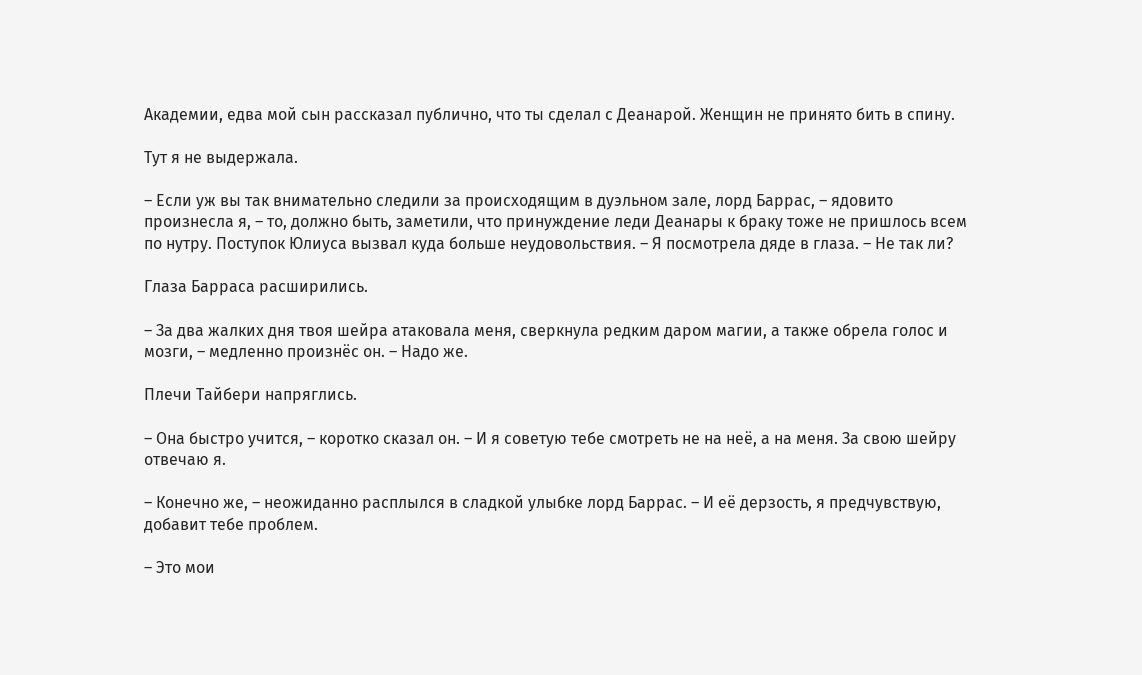Академии, едва мой сын рассказал публично, что ты сделал с Деанарой. Женщин не принято бить в спину.

Тут я не выдержала.

– Если уж вы так внимательно следили за происходящим в дуэльном зале, лорд Баррас, – ядовито произнесла я, – то, должно быть, заметили, что принуждение леди Деанары к браку тоже не пришлось всем по нутру. Поступок Юлиуса вызвал куда больше неудовольствия. – Я посмотрела дяде в глаза. – Не так ли?

Глаза Барраса расширились.

– За два жалких дня твоя шейра атаковала меня, сверкнула редким даром магии, а также обрела голос и мозги, – медленно произнёс он. – Надо же.

Плечи Тайбери напряглись.

– Она быстро учится, – коротко сказал он. – И я советую тебе смотреть не на неё, а на меня. За свою шейру отвечаю я.

– Конечно же, – неожиданно расплылся в сладкой улыбке лорд Баррас. – И её дерзость, я предчувствую, добавит тебе проблем.

– Это мои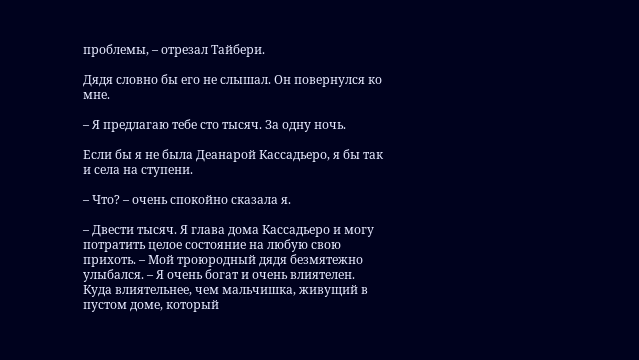проблемы, – отрезал Тайбери.

Дядя словно бы его не слышал. Он повернулся ко мне.

– Я предлагаю тебе сто тысяч. За одну ночь.

Если бы я не была Деанарой Кассадьеро, я бы так и села на ступени.

– Что? – очень спокойно сказала я.

– Двести тысяч. Я глава дома Кассадьеро и могу потратить целое состояние на любую свою прихоть. – Мой троюродный дядя безмятежно улыбался. – Я очень богат и очень влиятелен. Куда влиятельнее, чем мальчишка, живущий в пустом доме, который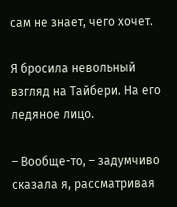сам не знает, чего хочет.

Я бросила невольный взгляд на Тайбери. На его ледяное лицо.

– Вообще-то, – задумчиво сказала я, рассматривая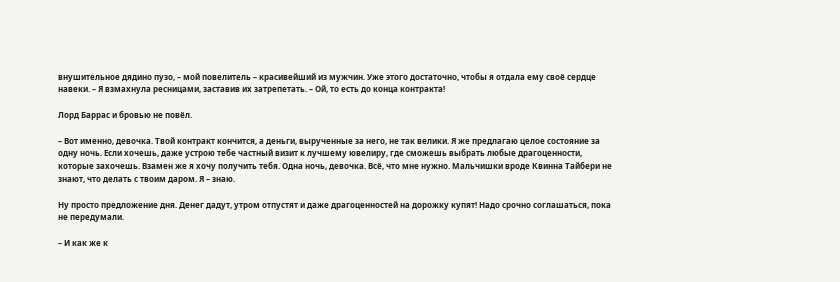внушительное дядино пузо, – мой повелитель – красивейший из мужчин. Уже этого достаточно, чтобы я отдала ему своё сердце навеки. – Я взмахнула ресницами, заставив их затрепетать. – Ой, то есть до конца контракта!

Лорд Баррас и бровью не повёл.

– Вот именно, девочка. Твой контракт кончится, а деньги, вырученные за него, не так велики. Я же предлагаю целое состояние за одну ночь. Если хочешь, даже устрою тебе частный визит к лучшему ювелиру, где сможешь выбрать любые драгоценности, которые захочешь. Взамен же я хочу получить тебя. Одна ночь, девочка. Всё, что мне нужно. Мальчишки вроде Квинна Тайбери не знают, что делать с твоим даром. Я – знаю.

Ну просто предложение дня. Денег дадут, утром отпустят и даже драгоценностей на дорожку купят! Надо срочно соглашаться, пока не передумали.

– И как же к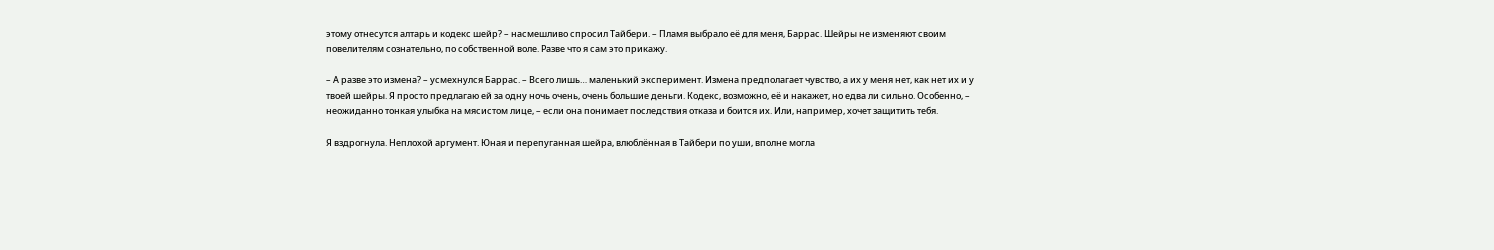этому отнесутся алтарь и кодекс шейр? – насмешливо спросил Тайбери. – Пламя выбрало её для меня, Баррас. Шейры не изменяют своим повелителям сознательно, по собственной воле. Разве что я сам это прикажу.

– А разве это измена? – усмехнулся Баррас. – Всего лишь… маленький эксперимент. Измена предполагает чувство, а их у меня нет, как нет их и у твоей шейры. Я просто предлагаю ей за одну ночь очень, очень большие деньги. Кодекс, возможно, её и накажет, но едва ли сильно. Особенно, – неожиданно тонкая улыбка на мясистом лице, – если она понимает последствия отказа и боится их. Или, например, хочет защитить тебя.

Я вздрогнула. Неплохой аргумент. Юная и перепуганная шейра, влюблённая в Тайбери по уши, вполне могла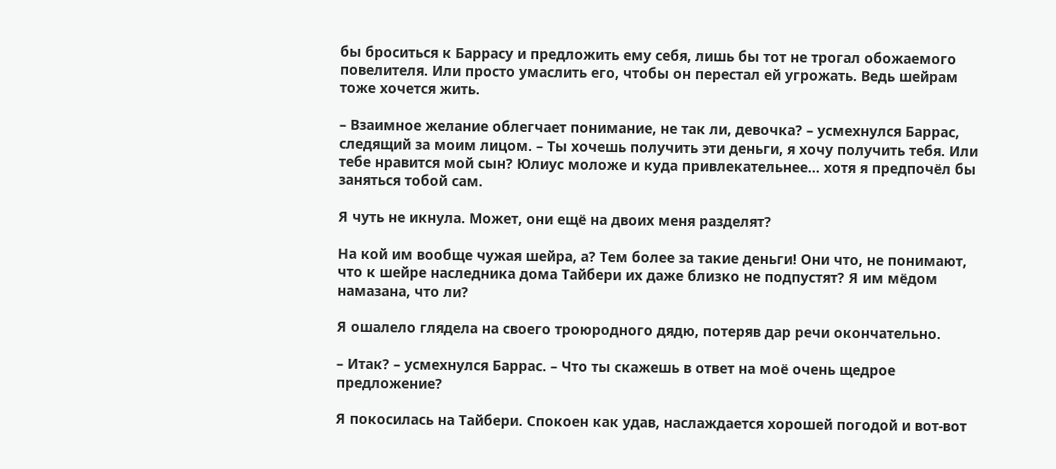бы броситься к Баррасу и предложить ему себя, лишь бы тот не трогал обожаемого повелителя. Или просто умаслить его, чтобы он перестал ей угрожать. Ведь шейрам тоже хочется жить.

– Взаимное желание облегчает понимание, не так ли, девочка? – усмехнулся Баррас, следящий за моим лицом. – Ты хочешь получить эти деньги, я хочу получить тебя. Или тебе нравится мой сын? Юлиус моложе и куда привлекательнее… хотя я предпочёл бы заняться тобой сам.

Я чуть не икнула. Может, они ещё на двоих меня разделят?

На кой им вообще чужая шейра, а? Тем более за такие деньги! Они что, не понимают, что к шейре наследника дома Тайбери их даже близко не подпустят? Я им мёдом намазана, что ли?

Я ошалело глядела на своего троюродного дядю, потеряв дар речи окончательно.

– Итак? – усмехнулся Баррас. – Что ты скажешь в ответ на моё очень щедрое предложение?

Я покосилась на Тайбери. Спокоен как удав, наслаждается хорошей погодой и вот-вот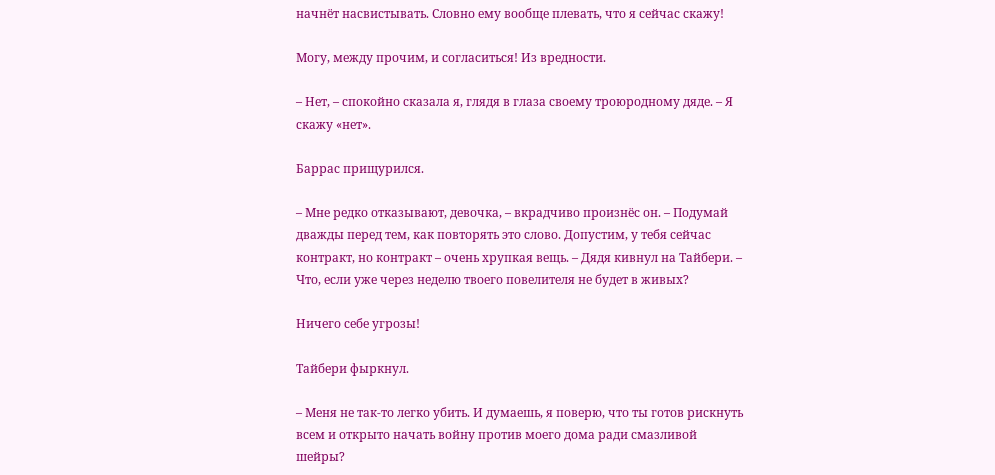начнёт насвистывать. Словно ему вообще плевать, что я сейчас скажу!

Могу, между прочим, и согласиться! Из вредности.

– Нет, – спокойно сказала я, глядя в глаза своему троюродному дяде. – Я скажу «нет».

Баррас прищурился.

– Мне редко отказывают, девочка, – вкрадчиво произнёс он. – Подумай дважды перед тем, как повторять это слово. Допустим, у тебя сейчас контракт, но контракт – очень хрупкая вещь. – Дядя кивнул на Тайбери. – Что, если уже через неделю твоего повелителя не будет в живых?

Ничего себе угрозы!

Тайбери фыркнул.

– Меня не так-то легко убить. И думаешь, я поверю, что ты готов рискнуть всем и открыто начать войну против моего дома ради смазливой шейры?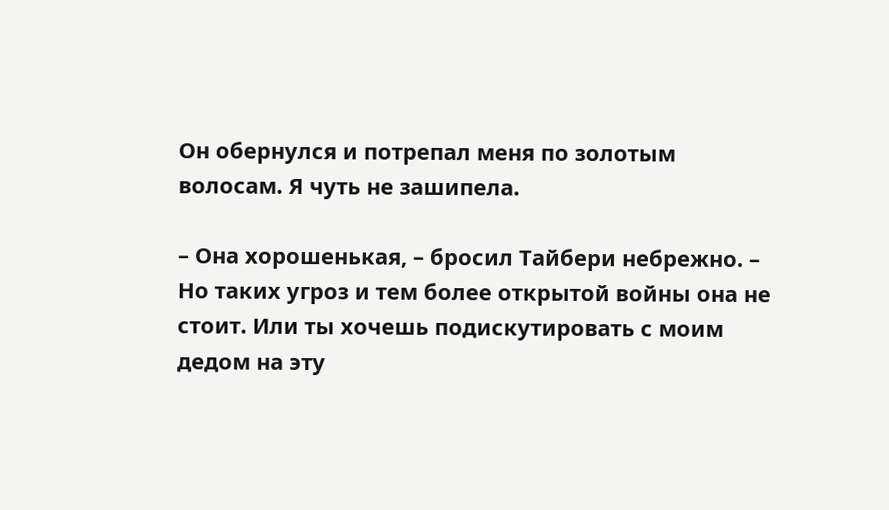Он обернулся и потрепал меня по золотым волосам. Я чуть не зашипела.

– Она хорошенькая, – бросил Тайбери небрежно. – Но таких угроз и тем более открытой войны она не стоит. Или ты хочешь подискутировать с моим дедом на эту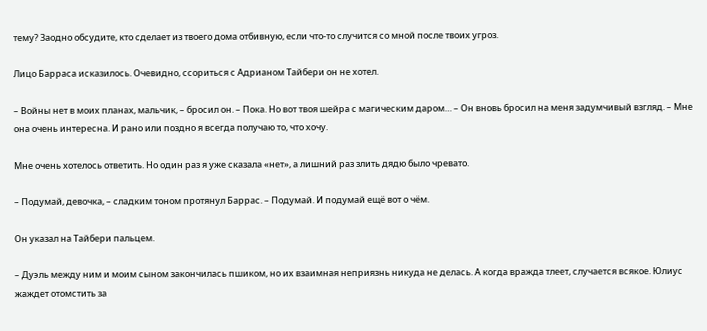тему? Заодно обсудите, кто сделает из твоего дома отбивную, если что-то случится со мной после твоих угроз.

Лицо Барраса исказилось. Очевидно, ссориться с Адрианом Тайбери он не хотел.

– Войны нет в моих планах, мальчик, – бросил он. – Пока. Но вот твоя шейра с магическим даром… – Он вновь бросил на меня задумчивый взгляд. – Мне она очень интересна. И рано или поздно я всегда получаю то, что хочу.

Мне очень хотелось ответить. Но один раз я уже сказала «нет», а лишний раз злить дядю было чревато.

– Подумай, девочка, – сладким тоном протянул Баррас. – Подумай. И подумай ещё вот о чём.

Он указал на Тайбери пальцем.

– Дуэль между ним и моим сыном закончилась пшиком, но их взаимная неприязнь никуда не делась. А когда вражда тлеет, случается всякое. Юлиус жаждет отомстить за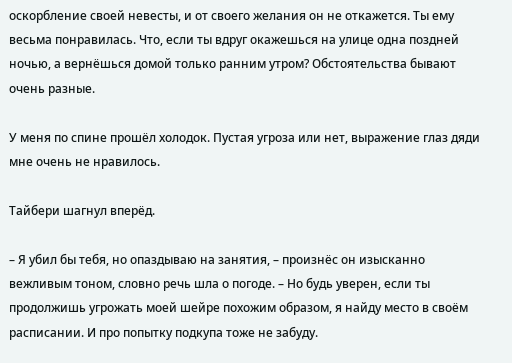оскорбление своей невесты, и от своего желания он не откажется. Ты ему весьма понравилась. Что, если ты вдруг окажешься на улице одна поздней ночью, а вернёшься домой только ранним утром? Обстоятельства бывают очень разные.

У меня по спине прошёл холодок. Пустая угроза или нет, выражение глаз дяди мне очень не нравилось.

Тайбери шагнул вперёд.

– Я убил бы тебя, но опаздываю на занятия, – произнёс он изысканно вежливым тоном, словно речь шла о погоде. – Но будь уверен, если ты продолжишь угрожать моей шейре похожим образом, я найду место в своём расписании. И про попытку подкупа тоже не забуду.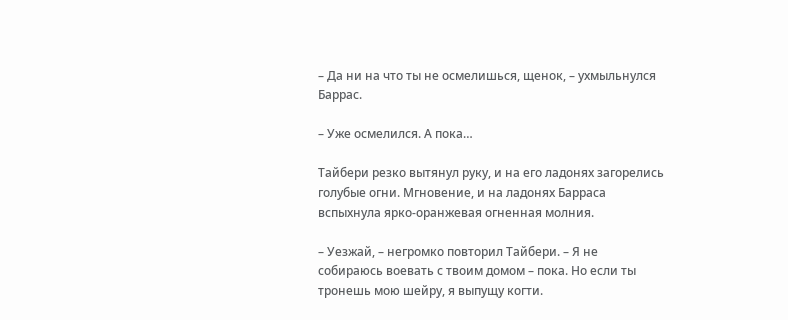– Да ни на что ты не осмелишься, щенок, – ухмыльнулся Баррас.

– Уже осмелился. А пока…

Тайбери резко вытянул руку, и на его ладонях загорелись голубые огни. Мгновение, и на ладонях Барраса вспыхнула ярко-оранжевая огненная молния.

– Уезжай, – негромко повторил Тайбери. – Я не собираюсь воевать с твоим домом – пока. Но если ты тронешь мою шейру, я выпущу когти.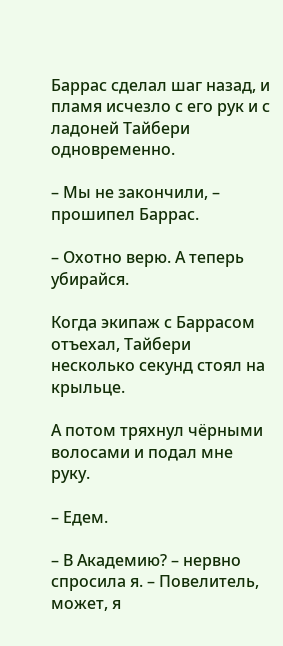Баррас сделал шаг назад, и пламя исчезло с его рук и с ладоней Тайбери одновременно.

– Мы не закончили, – прошипел Баррас.

– Охотно верю. А теперь убирайся.

Когда экипаж с Баррасом отъехал, Тайбери несколько секунд стоял на крыльце.

А потом тряхнул чёрными волосами и подал мне руку.

– Едем.

– В Академию? – нервно спросила я. – Повелитель, может, я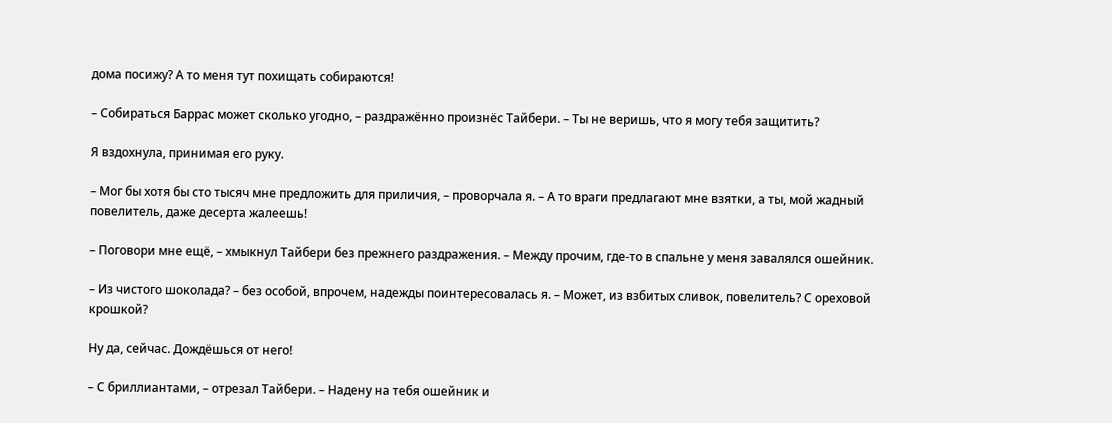дома посижу? А то меня тут похищать собираются!

– Собираться Баррас может сколько угодно, – раздражённо произнёс Тайбери. – Ты не веришь, что я могу тебя защитить?

Я вздохнула, принимая его руку.

– Мог бы хотя бы сто тысяч мне предложить для приличия, – проворчала я. – А то враги предлагают мне взятки, а ты, мой жадный повелитель, даже десерта жалеешь!

– Поговори мне ещё, – хмыкнул Тайбери без прежнего раздражения. – Между прочим, где-то в спальне у меня завалялся ошейник.

– Из чистого шоколада? – без особой, впрочем, надежды поинтересовалась я. – Может, из взбитых сливок, повелитель? С ореховой крошкой?

Ну да, сейчас. Дождёшься от него!

– С бриллиантами, – отрезал Тайбери. – Надену на тебя ошейник и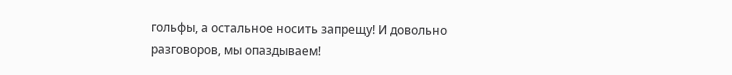гольфы, а остальное носить запрещу! И довольно разговоров, мы опаздываем!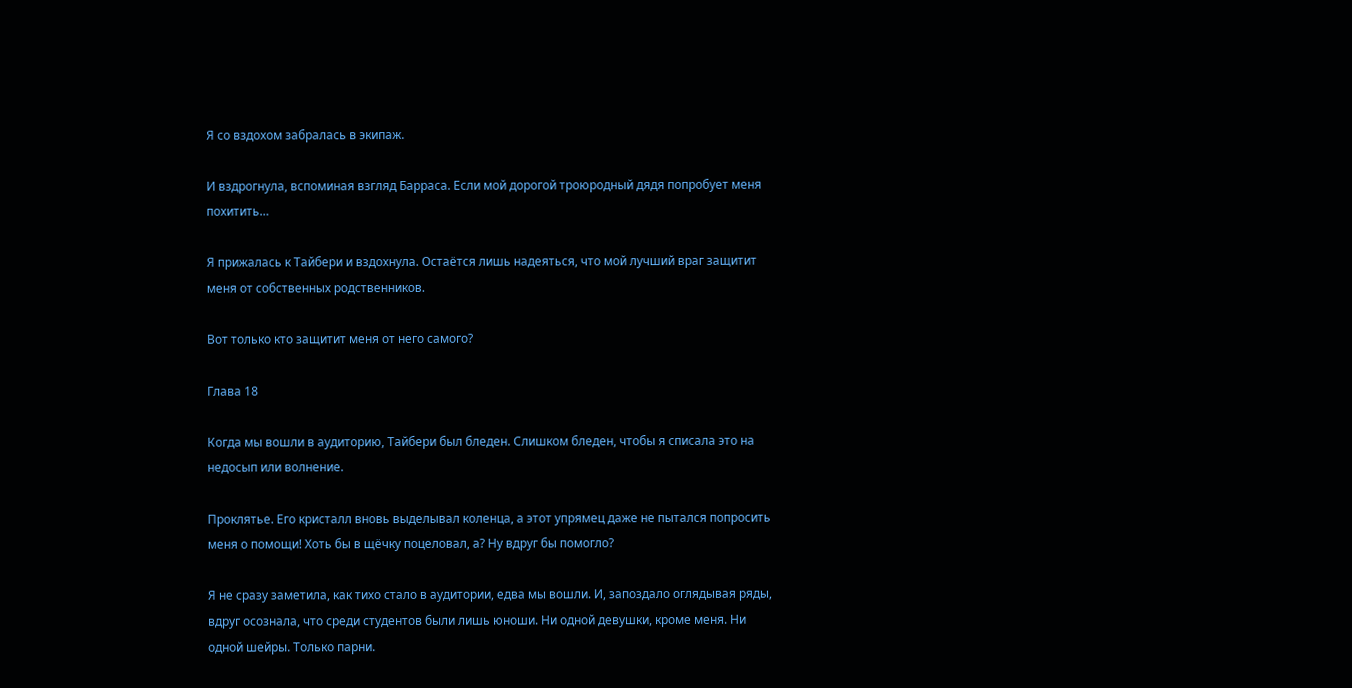Я со вздохом забралась в экипаж.

И вздрогнула, вспоминая взгляд Барраса. Если мой дорогой троюродный дядя попробует меня похитить…

Я прижалась к Тайбери и вздохнула. Остаётся лишь надеяться, что мой лучший враг защитит меня от собственных родственников.

Вот только кто защитит меня от него самого?

Глава 18

Когда мы вошли в аудиторию, Тайбери был бледен. Слишком бледен, чтобы я списала это на недосып или волнение.

Проклятье. Его кристалл вновь выделывал коленца, а этот упрямец даже не пытался попросить меня о помощи! Хоть бы в щёчку поцеловал, а? Ну вдруг бы помогло?

Я не сразу заметила, как тихо стало в аудитории, едва мы вошли. И, запоздало оглядывая ряды, вдруг осознала, что среди студентов были лишь юноши. Ни одной девушки, кроме меня. Ни одной шейры. Только парни.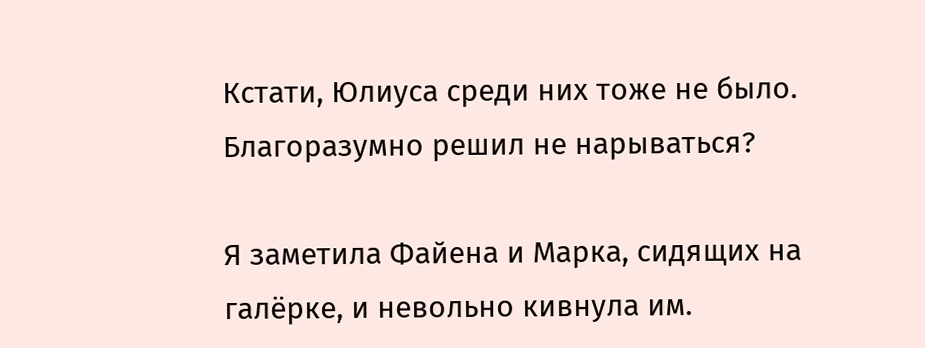Кстати, Юлиуса среди них тоже не было. Благоразумно решил не нарываться?

Я заметила Файена и Марка, сидящих на галёрке, и невольно кивнула им.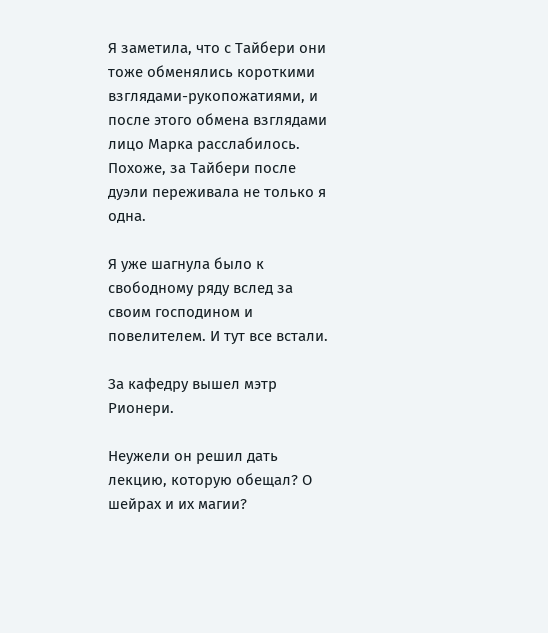Я заметила, что с Тайбери они тоже обменялись короткими взглядами-рукопожатиями, и после этого обмена взглядами лицо Марка расслабилось. Похоже, за Тайбери после дуэли переживала не только я одна.

Я уже шагнула было к свободному ряду вслед за своим господином и повелителем. И тут все встали.

За кафедру вышел мэтр Рионери.

Неужели он решил дать лекцию, которую обещал? О шейрах и их магии?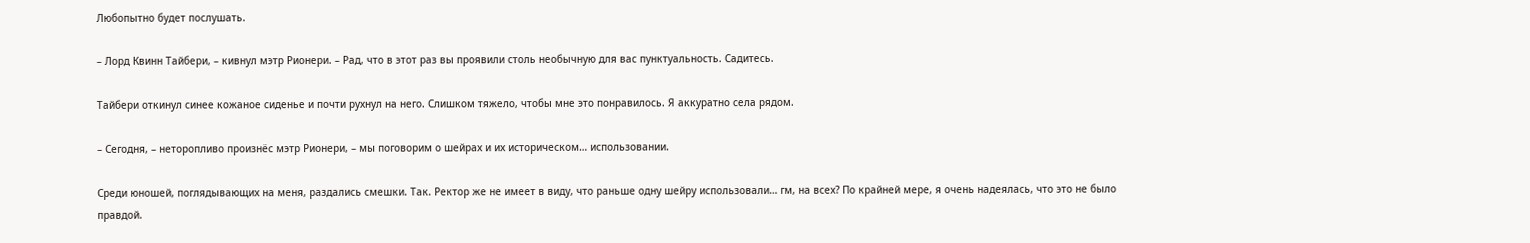Любопытно будет послушать.

– Лорд Квинн Тайбери, – кивнул мэтр Рионери. – Рад, что в этот раз вы проявили столь необычную для вас пунктуальность. Садитесь.

Тайбери откинул синее кожаное сиденье и почти рухнул на него. Слишком тяжело, чтобы мне это понравилось. Я аккуратно села рядом.

– Сегодня, – неторопливо произнёс мэтр Рионери, – мы поговорим о шейрах и их историческом… использовании.

Среди юношей, поглядывающих на меня, раздались смешки. Так. Ректор же не имеет в виду, что раньше одну шейру использовали… гм, на всех? По крайней мере, я очень надеялась, что это не было правдой.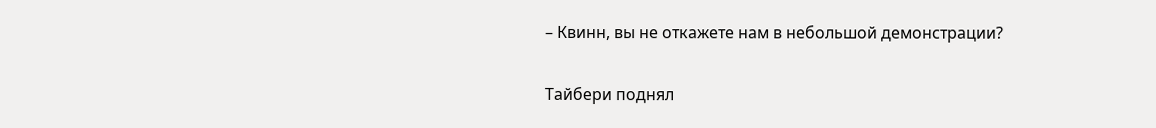– Квинн, вы не откажете нам в небольшой демонстрации?

Тайбери поднял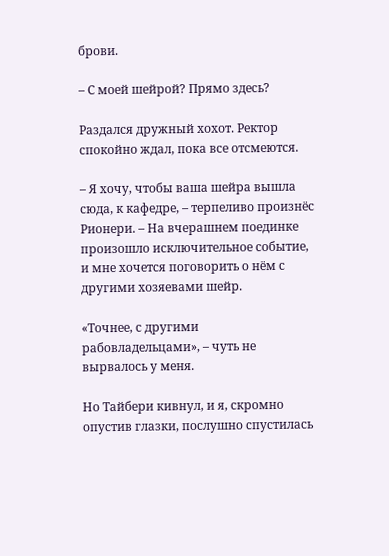брови.

– С моей шейрой? Прямо здесь?

Раздался дружный хохот. Ректор спокойно ждал, пока все отсмеются.

– Я хочу, чтобы ваша шейра вышла сюда, к кафедре, – терпеливо произнёс Рионери. – На вчерашнем поединке произошло исключительное событие, и мне хочется поговорить о нём с другими хозяевами шейр.

«Точнее, с другими рабовладельцами», – чуть не вырвалось у меня.

Но Тайбери кивнул, и я, скромно опустив глазки, послушно спустилась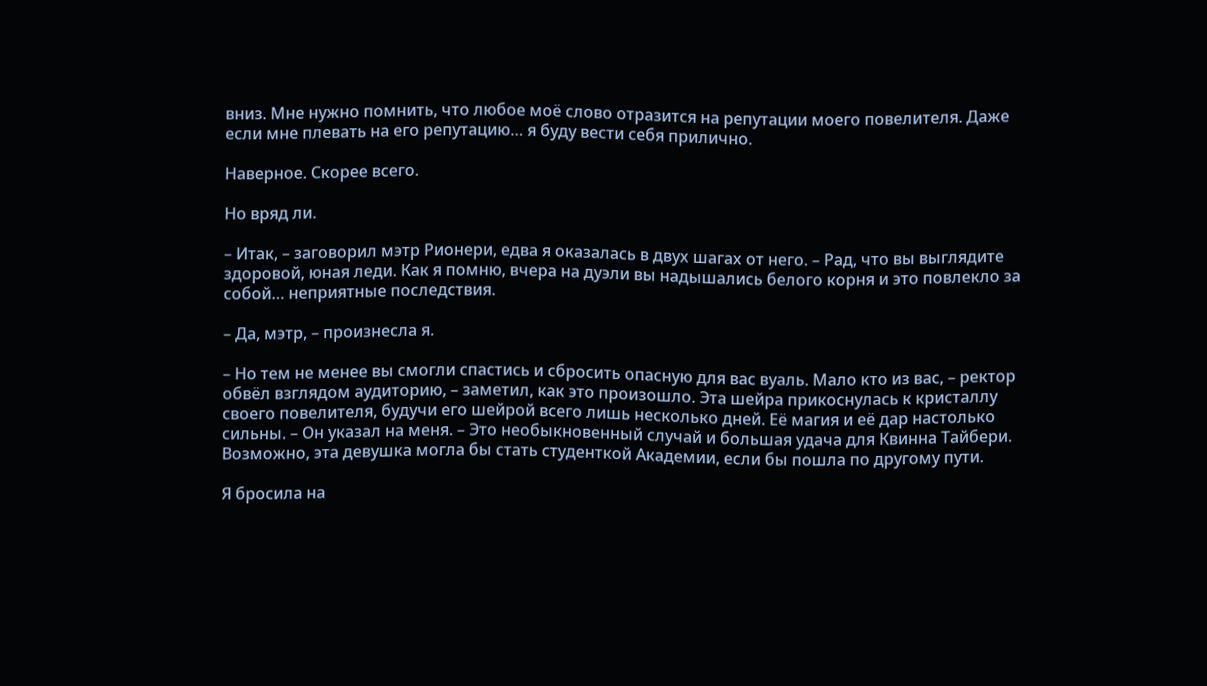вниз. Мне нужно помнить, что любое моё слово отразится на репутации моего повелителя. Даже если мне плевать на его репутацию… я буду вести себя прилично.

Наверное. Скорее всего.

Но вряд ли.

– Итак, – заговорил мэтр Рионери, едва я оказалась в двух шагах от него. – Рад, что вы выглядите здоровой, юная леди. Как я помню, вчера на дуэли вы надышались белого корня и это повлекло за собой… неприятные последствия.

– Да, мэтр, – произнесла я.

– Но тем не менее вы смогли спастись и сбросить опасную для вас вуаль. Мало кто из вас, – ректор обвёл взглядом аудиторию, – заметил, как это произошло. Эта шейра прикоснулась к кристаллу своего повелителя, будучи его шейрой всего лишь несколько дней. Её магия и её дар настолько сильны. – Он указал на меня. – Это необыкновенный случай и большая удача для Квинна Тайбери. Возможно, эта девушка могла бы стать студенткой Академии, если бы пошла по другому пути.

Я бросила на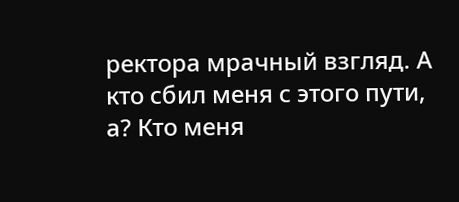ректора мрачный взгляд. А кто сбил меня с этого пути, а? Кто меня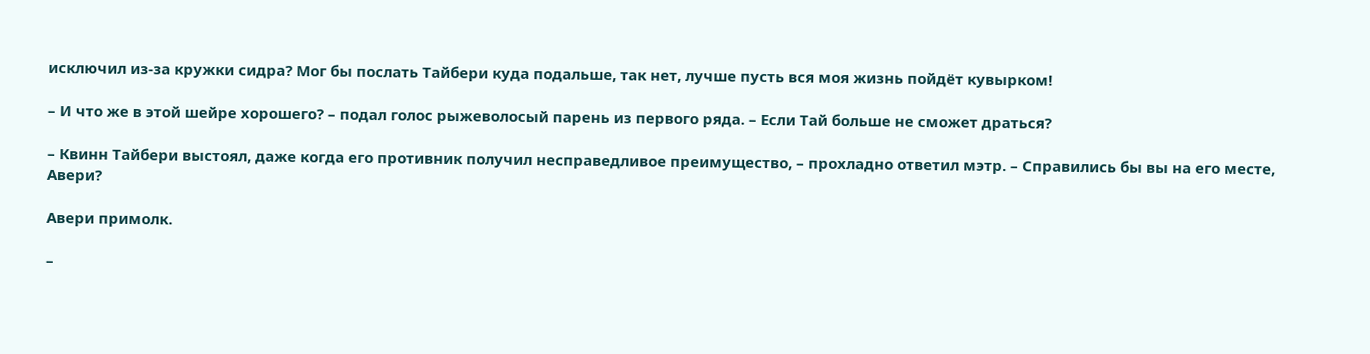исключил из-за кружки сидра? Мог бы послать Тайбери куда подальше, так нет, лучше пусть вся моя жизнь пойдёт кувырком!

– И что же в этой шейре хорошего? – подал голос рыжеволосый парень из первого ряда. – Если Тай больше не сможет драться?

– Квинн Тайбери выстоял, даже когда его противник получил несправедливое преимущество, – прохладно ответил мэтр. – Справились бы вы на его месте, Авери?

Авери примолк.

–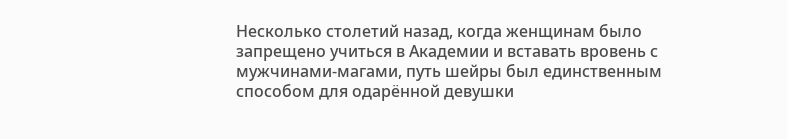Несколько столетий назад, когда женщинам было запрещено учиться в Академии и вставать вровень с мужчинами-магами, путь шейры был единственным способом для одарённой девушки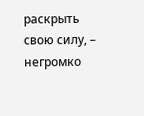раскрыть свою силу, – негромко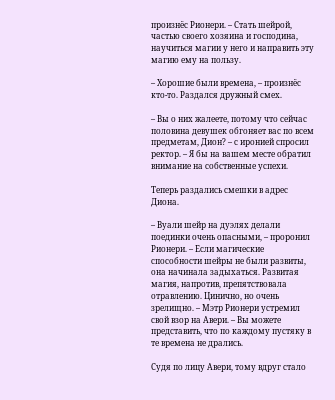произнёс Рионери. – Стать шейрой, частью своего хозяина и господина, научиться магии у него и направить эту магию ему на пользу.

– Хорошие были времена, – произнёс кто-то. Раздался дружный смех.

– Вы о них жалеете, потому что сейчас половина девушек обгоняет вас по всем предметам, Дион? – с иронией спросил ректор. – Я бы на вашем месте обратил внимание на собственные успехи.

Теперь раздались смешки в адрес Диона.

– Вуали шейр на дуэлях делали поединки очень опасными, – проронил Рионери. – Если магические способности шейры не были развиты, она начинала задыхаться. Развитая магия, напротив, препятствовала отравлению. Цинично, но очень зрелищно. – Мэтр Рионери устремил свой взор на Авери. – Вы можете представить, что по каждому пустяку в те времена не дрались.

Судя по лицу Авери, тому вдруг стало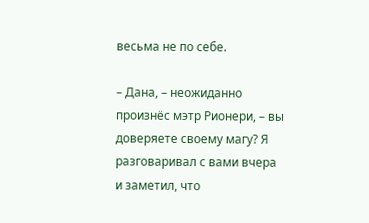весьма не по себе.

– Дана, – неожиданно произнёс мэтр Рионери, – вы доверяете своему магу? Я разговаривал с вами вчера и заметил, что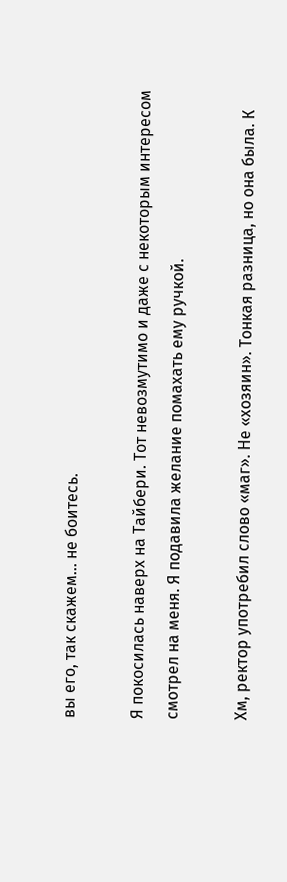вы его, так скажем… не боитесь.

Я покосилась наверх на Тайбери. Тот невозмутимо и даже с некоторым интересом смотрел на меня. Я подавила желание помахать ему ручкой.

Хм, ректор употребил слово «маг». Не «хозяин». Тонкая разница, но она была. К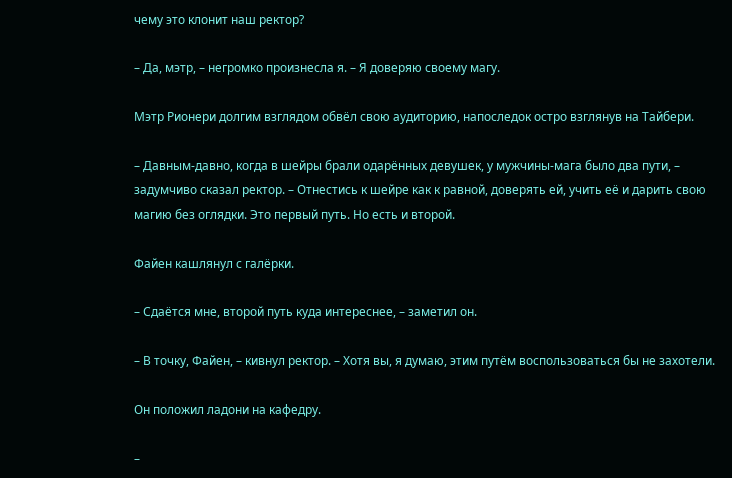чему это клонит наш ректор?

– Да, мэтр, – негромко произнесла я. – Я доверяю своему магу.

Мэтр Рионери долгим взглядом обвёл свою аудиторию, напоследок остро взглянув на Тайбери.

– Давным-давно, когда в шейры брали одарённых девушек, у мужчины-мага было два пути, – задумчиво сказал ректор. – Отнестись к шейре как к равной, доверять ей, учить её и дарить свою магию без оглядки. Это первый путь. Но есть и второй.

Файен кашлянул с галёрки.

– Сдаётся мне, второй путь куда интереснее, – заметил он.

– В точку, Файен, – кивнул ректор. – Хотя вы, я думаю, этим путём воспользоваться бы не захотели.

Он положил ладони на кафедру.

–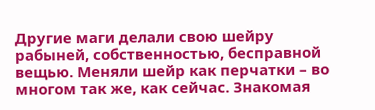Другие маги делали свою шейру рабыней, собственностью, бесправной вещью. Меняли шейр как перчатки – во многом так же, как сейчас. Знакомая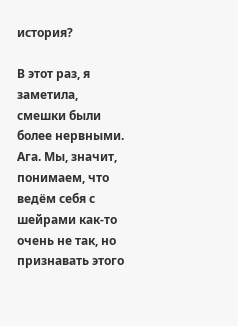история?

В этот раз, я заметила, смешки были более нервными. Ага. Мы, значит, понимаем, что ведём себя с шейрами как-то очень не так, но признавать этого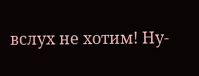вслух не хотим! Ну-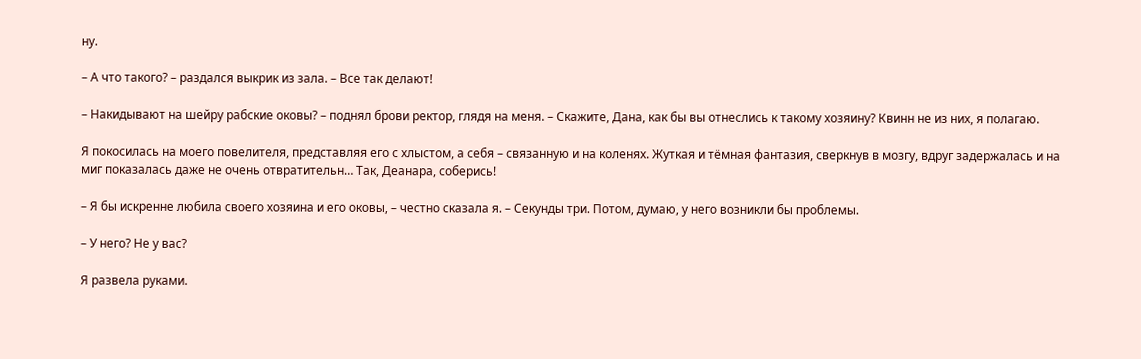ну.

– А что такого? – раздался выкрик из зала. – Все так делают!

– Накидывают на шейру рабские оковы? – поднял брови ректор, глядя на меня. – Скажите, Дана, как бы вы отнеслись к такому хозяину? Квинн не из них, я полагаю.

Я покосилась на моего повелителя, представляя его с хлыстом, а себя – связанную и на коленях. Жуткая и тёмная фантазия, сверкнув в мозгу, вдруг задержалась и на миг показалась даже не очень отвратительн… Так, Деанара, соберись!

– Я бы искренне любила своего хозяина и его оковы, – честно сказала я. – Секунды три. Потом, думаю, у него возникли бы проблемы.

– У него? Не у вас?

Я развела руками.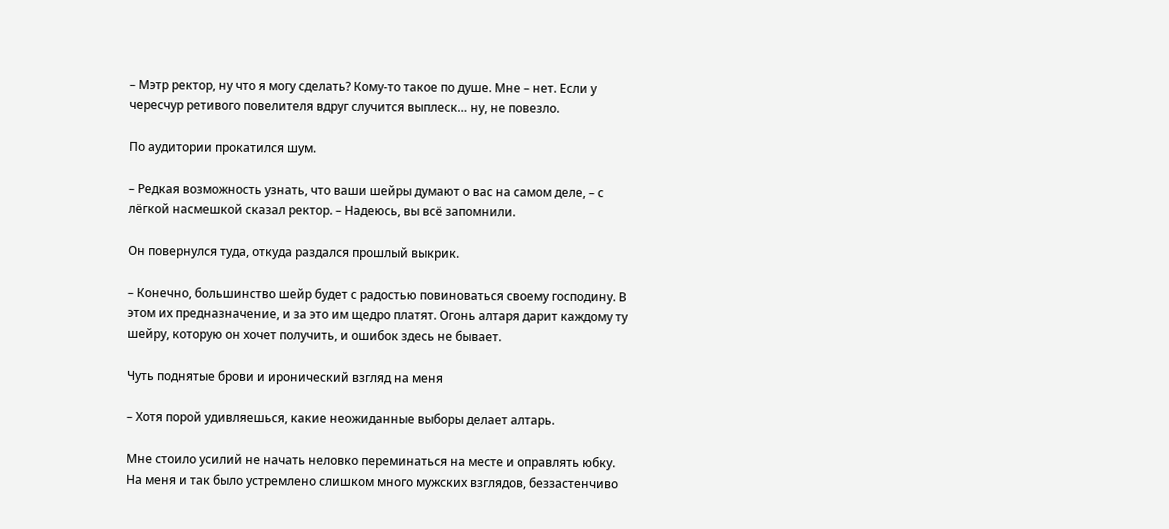– Мэтр ректор, ну что я могу сделать? Кому-то такое по душе. Мне – нет. Если у чересчур ретивого повелителя вдруг случится выплеск… ну, не повезло.

По аудитории прокатился шум.

– Редкая возможность узнать, что ваши шейры думают о вас на самом деле, – с лёгкой насмешкой сказал ректор. – Надеюсь, вы всё запомнили.

Он повернулся туда, откуда раздался прошлый выкрик.

– Конечно, большинство шейр будет с радостью повиноваться своему господину. В этом их предназначение, и за это им щедро платят. Огонь алтаря дарит каждому ту шейру, которую он хочет получить, и ошибок здесь не бывает.

Чуть поднятые брови и иронический взгляд на меня

– Хотя порой удивляешься, какие неожиданные выборы делает алтарь.

Мне стоило усилий не начать неловко переминаться на месте и оправлять юбку. На меня и так было устремлено слишком много мужских взглядов, беззастенчиво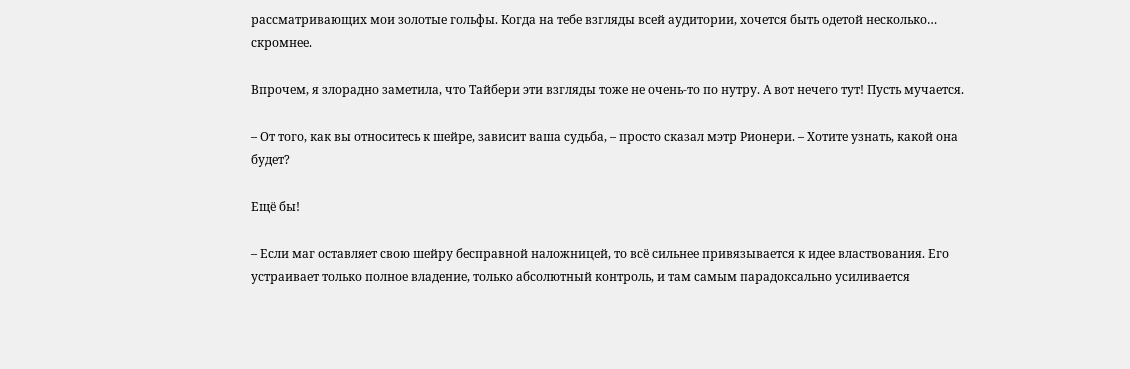рассматривающих мои золотые гольфы. Когда на тебе взгляды всей аудитории, хочется быть одетой несколько… скромнее.

Впрочем, я злорадно заметила, что Тайбери эти взгляды тоже не очень-то по нутру. А вот нечего тут! Пусть мучается.

– От того, как вы относитесь к шейре, зависит ваша судьба, – просто сказал мэтр Рионери. – Хотите узнать, какой она будет?

Ещё бы!

– Если маг оставляет свою шейру бесправной наложницей, то всё сильнее привязывается к идее властвования. Его устраивает только полное владение, только абсолютный контроль, и там самым парадоксально усиливается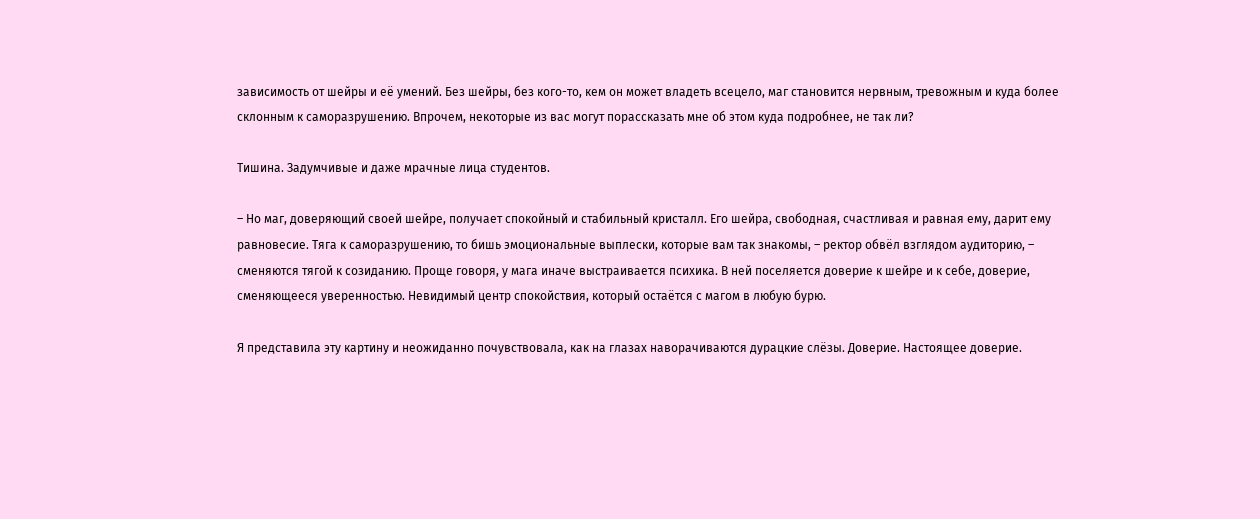зависимость от шейры и её умений. Без шейры, без кого-то, кем он может владеть всецело, маг становится нервным, тревожным и куда более склонным к саморазрушению. Впрочем, некоторые из вас могут порассказать мне об этом куда подробнее, не так ли?

Тишина. Задумчивые и даже мрачные лица студентов.

– Но маг, доверяющий своей шейре, получает спокойный и стабильный кристалл. Его шейра, свободная, счастливая и равная ему, дарит ему равновесие. Тяга к саморазрушению, то бишь эмоциональные выплески, которые вам так знакомы, – ректор обвёл взглядом аудиторию, – сменяются тягой к созиданию. Проще говоря, у мага иначе выстраивается психика. В ней поселяется доверие к шейре и к себе, доверие, сменяющееся уверенностью. Невидимый центр спокойствия, который остаётся с магом в любую бурю.

Я представила эту картину и неожиданно почувствовала, как на глазах наворачиваются дурацкие слёзы. Доверие. Настоящее доверие.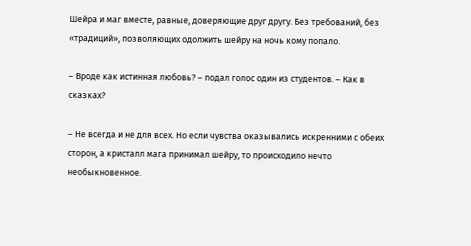Шейра и маг вместе, равные, доверяющие друг другу. Без требований, без «традиций», позволяющих одолжить шейру на ночь кому попало.

– Вроде как истинная любовь? – подал голос один из студентов. – Как в сказках?

– Не всегда и не для всех. Но если чувства оказывались искренними с обеих сторон, а кристалл мага принимал шейру, то происходило нечто необыкновенное.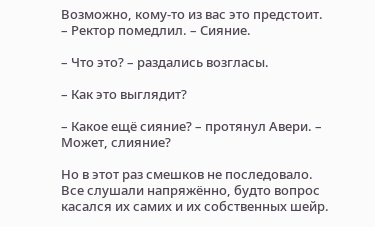Возможно, кому-то из вас это предстоит. – Ректор помедлил. – Сияние.

– Что это? – раздались возгласы.

– Как это выглядит?

– Какое ещё сияние? – протянул Авери. – Может, слияние?

Но в этот раз смешков не последовало. Все слушали напряжённо, будто вопрос касался их самих и их собственных шейр.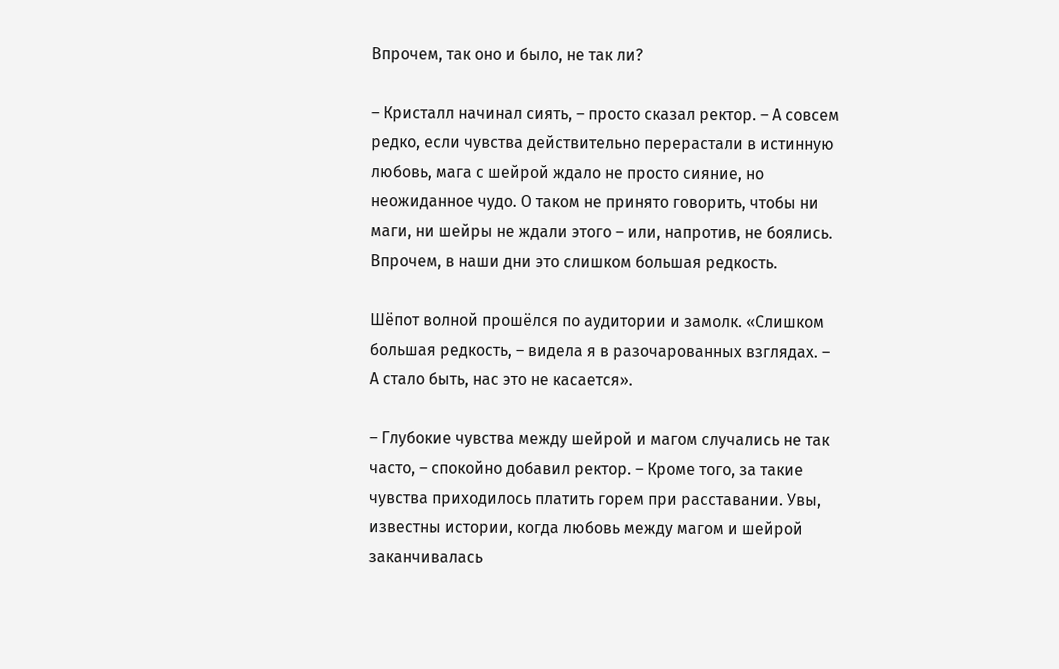Впрочем, так оно и было, не так ли?

– Кристалл начинал сиять, – просто сказал ректор. – А совсем редко, если чувства действительно перерастали в истинную любовь, мага с шейрой ждало не просто сияние, но неожиданное чудо. О таком не принято говорить, чтобы ни маги, ни шейры не ждали этого – или, напротив, не боялись. Впрочем, в наши дни это слишком большая редкость.

Шёпот волной прошёлся по аудитории и замолк. «Слишком большая редкость, – видела я в разочарованных взглядах. – А стало быть, нас это не касается».

– Глубокие чувства между шейрой и магом случались не так часто, – спокойно добавил ректор. – Кроме того, за такие чувства приходилось платить горем при расставании. Увы, известны истории, когда любовь между магом и шейрой заканчивалась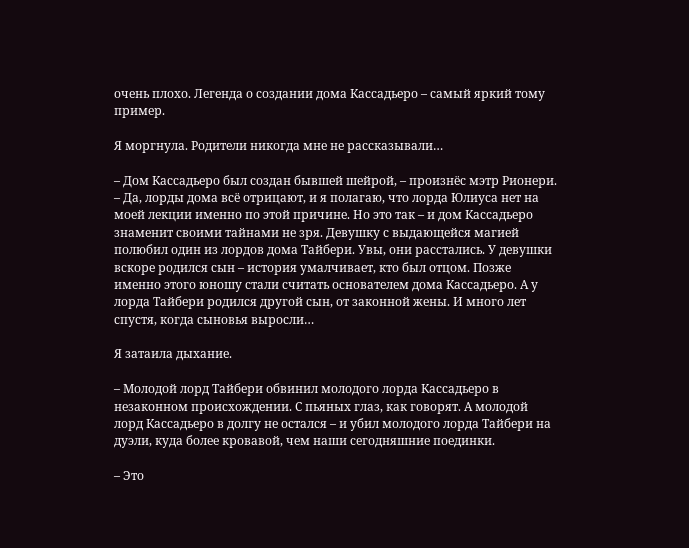очень плохо. Легенда о создании дома Кассадьеро – самый яркий тому пример.

Я моргнула. Родители никогда мне не рассказывали…

– Дом Кассадьеро был создан бывшей шейрой, – произнёс мэтр Рионери. – Да, лорды дома всё отрицают, и я полагаю, что лорда Юлиуса нет на моей лекции именно по этой причине. Но это так – и дом Кассадьеро знаменит своими тайнами не зря. Девушку с выдающейся магией полюбил один из лордов дома Тайбери. Увы, они расстались. У девушки вскоре родился сын – история умалчивает, кто был отцом. Позже именно этого юношу стали считать основателем дома Кассадьеро. А у лорда Тайбери родился другой сын, от законной жены. И много лет спустя, когда сыновья выросли…

Я затаила дыхание.

– Молодой лорд Тайбери обвинил молодого лорда Кассадьеро в незаконном происхождении. С пьяных глаз, как говорят. А молодой лорд Кассадьеро в долгу не остался – и убил молодого лорда Тайбери на дуэли, куда более кровавой, чем наши сегодняшние поединки.

– Это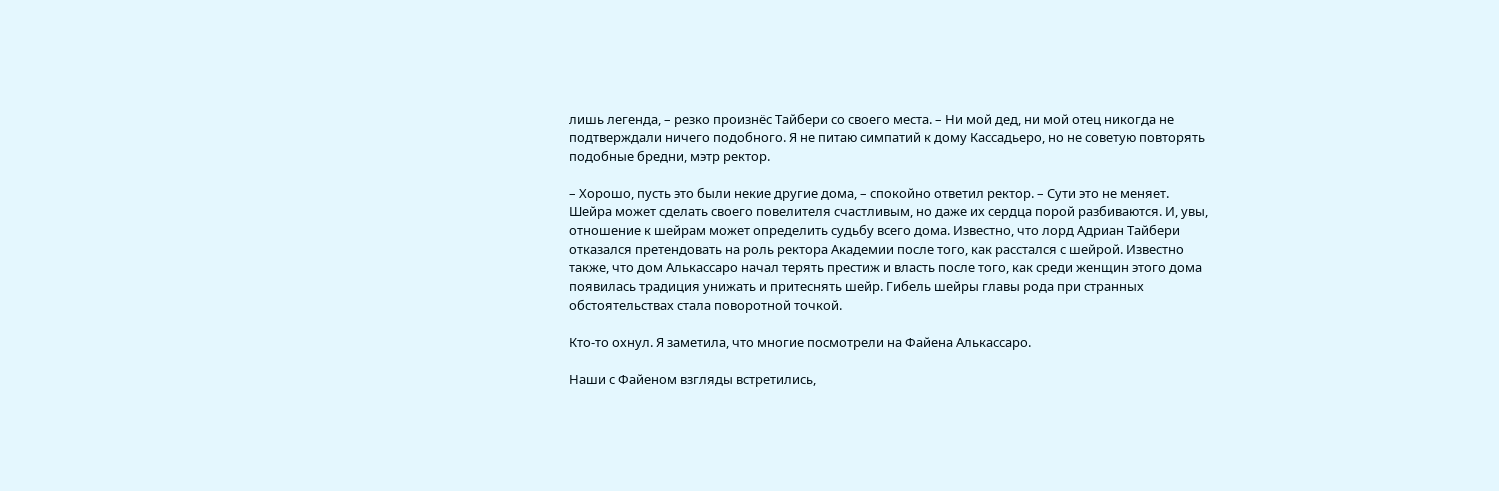лишь легенда, – резко произнёс Тайбери со своего места. – Ни мой дед, ни мой отец никогда не подтверждали ничего подобного. Я не питаю симпатий к дому Кассадьеро, но не советую повторять подобные бредни, мэтр ректор.

– Хорошо, пусть это были некие другие дома, – спокойно ответил ректор. – Сути это не меняет. Шейра может сделать своего повелителя счастливым, но даже их сердца порой разбиваются. И, увы, отношение к шейрам может определить судьбу всего дома. Известно, что лорд Адриан Тайбери отказался претендовать на роль ректора Академии после того, как расстался с шейрой. Известно также, что дом Алькассаро начал терять престиж и власть после того, как среди женщин этого дома появилась традиция унижать и притеснять шейр. Гибель шейры главы рода при странных обстоятельствах стала поворотной точкой.

Кто-то охнул. Я заметила, что многие посмотрели на Файена Алькассаро.

Наши с Файеном взгляды встретились,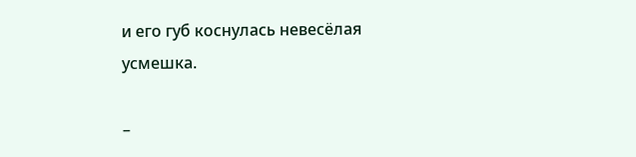и его губ коснулась невесёлая усмешка.

–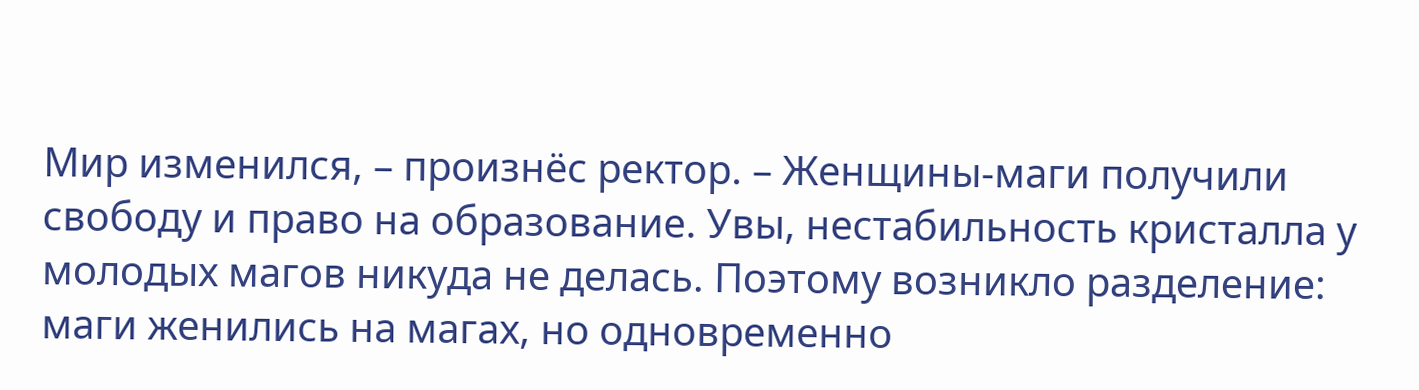Мир изменился, – произнёс ректор. – Женщины-маги получили свободу и право на образование. Увы, нестабильность кристалла у молодых магов никуда не делась. Поэтому возникло разделение: маги женились на магах, но одновременно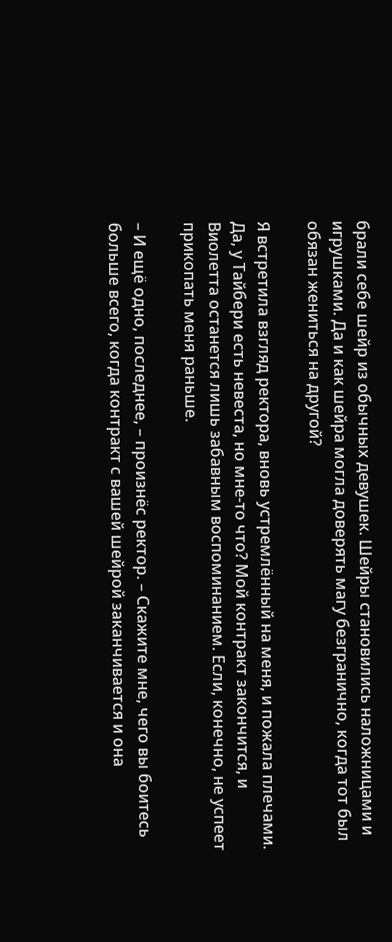брали себе шейр из обычных девушек. Шейры становились наложницами и игрушками. Да и как шейра могла доверять магу безгранично, когда тот был обязан жениться на другой?

Я встретила взгляд ректора, вновь устремлённый на меня, и пожала плечами. Да, у Тайбери есть невеста, но мне-то что? Мой контракт закончится, и Виолетта останется лишь забавным воспоминанием. Если, конечно, не успеет прикопать меня раньше.

– И ещё одно, последнее, – произнёс ректор. – Скажите мне, чего вы боитесь больше всего, когда контракт с вашей шейрой заканчивается и она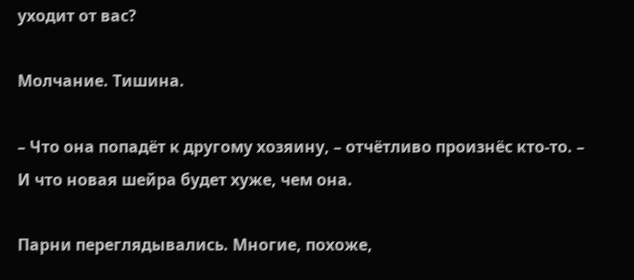уходит от вас?

Молчание. Тишина.

– Что она попадёт к другому хозяину, – отчётливо произнёс кто-то. – И что новая шейра будет хуже, чем она.

Парни переглядывались. Многие, похоже,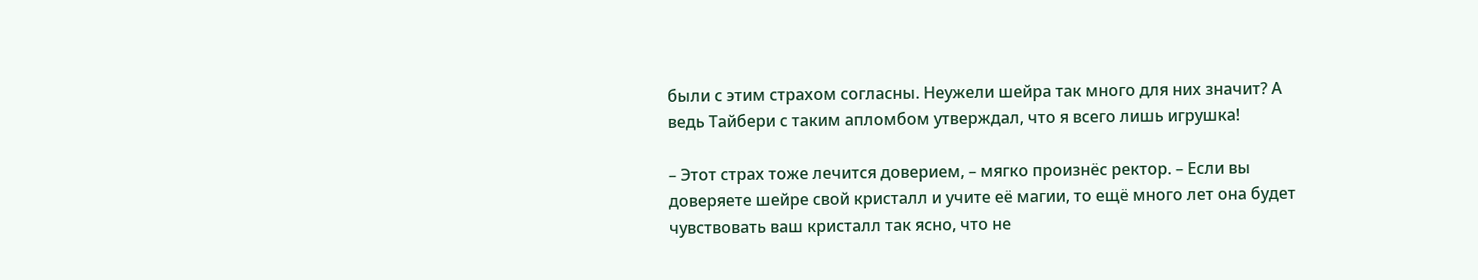были с этим страхом согласны. Неужели шейра так много для них значит? А ведь Тайбери с таким апломбом утверждал, что я всего лишь игрушка!

– Этот страх тоже лечится доверием, – мягко произнёс ректор. – Если вы доверяете шейре свой кристалл и учите её магии, то ещё много лет она будет чувствовать ваш кристалл так ясно, что не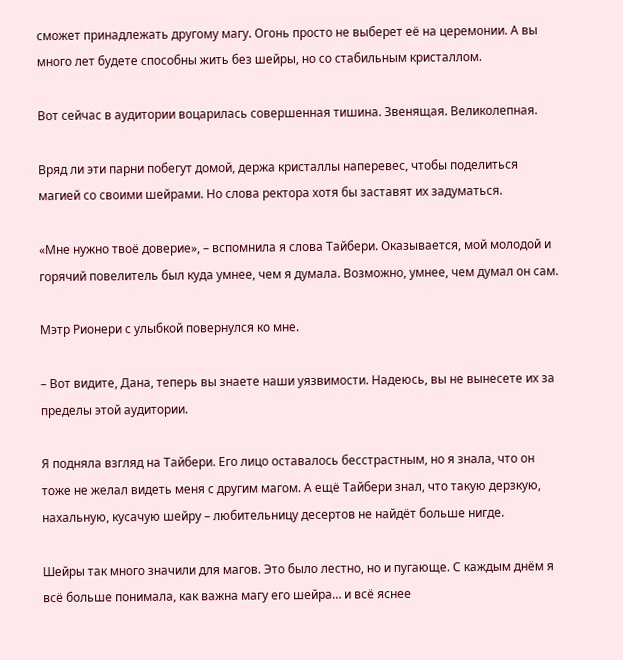сможет принадлежать другому магу. Огонь просто не выберет её на церемонии. А вы много лет будете способны жить без шейры, но со стабильным кристаллом.

Вот сейчас в аудитории воцарилась совершенная тишина. Звенящая. Великолепная.

Вряд ли эти парни побегут домой, держа кристаллы наперевес, чтобы поделиться магией со своими шейрами. Но слова ректора хотя бы заставят их задуматься.

«Мне нужно твоё доверие», – вспомнила я слова Тайбери. Оказывается, мой молодой и горячий повелитель был куда умнее, чем я думала. Возможно, умнее, чем думал он сам.

Мэтр Рионери с улыбкой повернулся ко мне.

– Вот видите, Дана, теперь вы знаете наши уязвимости. Надеюсь, вы не вынесете их за пределы этой аудитории.

Я подняла взгляд на Тайбери. Его лицо оставалось бесстрастным, но я знала, что он тоже не желал видеть меня с другим магом. А ещё Тайбери знал, что такую дерзкую, нахальную, кусачую шейру – любительницу десертов не найдёт больше нигде.

Шейры так много значили для магов. Это было лестно, но и пугающе. С каждым днём я всё больше понимала, как важна магу его шейра… и всё яснее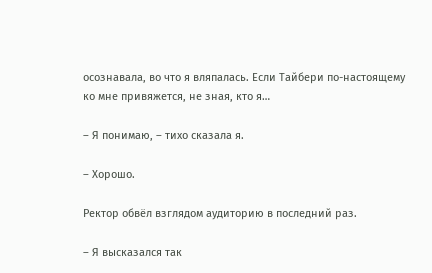осознавала, во что я вляпалась. Если Тайбери по-настоящему ко мне привяжется, не зная, кто я…

– Я понимаю, – тихо сказала я.

– Хорошо.

Ректор обвёл взглядом аудиторию в последний раз.

– Я высказался так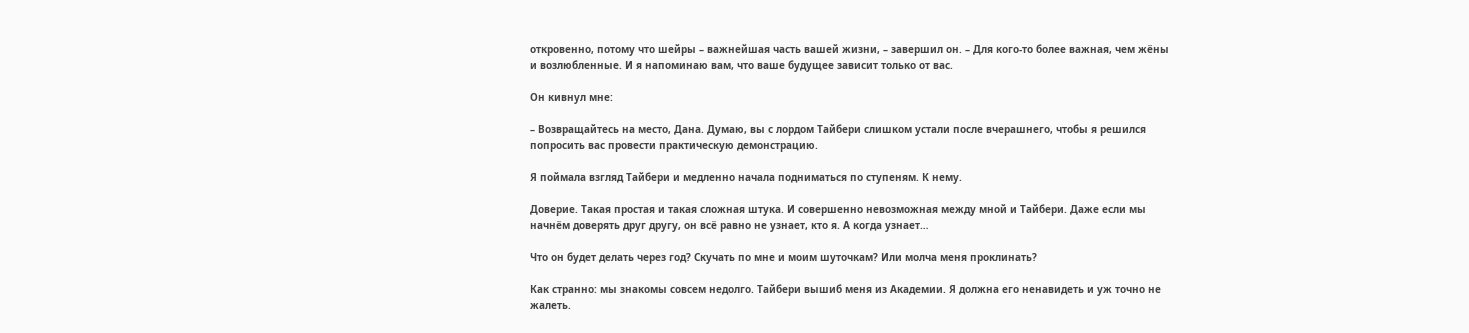откровенно, потому что шейры – важнейшая часть вашей жизни, – завершил он. – Для кого-то более важная, чем жёны и возлюбленные. И я напоминаю вам, что ваше будущее зависит только от вас.

Он кивнул мне:

– Возвращайтесь на место, Дана. Думаю, вы с лордом Тайбери слишком устали после вчерашнего, чтобы я решился попросить вас провести практическую демонстрацию.

Я поймала взгляд Тайбери и медленно начала подниматься по ступеням. К нему.

Доверие. Такая простая и такая сложная штука. И совершенно невозможная между мной и Тайбери. Даже если мы начнём доверять друг другу, он всё равно не узнает, кто я. А когда узнает…

Что он будет делать через год? Скучать по мне и моим шуточкам? Или молча меня проклинать?

Как странно: мы знакомы совсем недолго. Тайбери вышиб меня из Академии. Я должна его ненавидеть и уж точно не жалеть.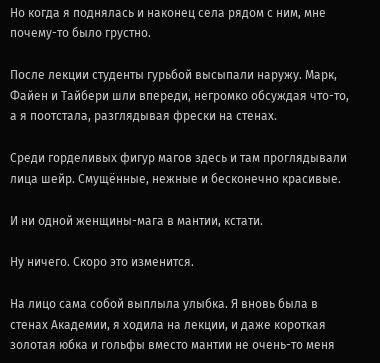Но когда я поднялась и наконец села рядом с ним, мне почему-то было грустно.

После лекции студенты гурьбой высыпали наружу. Марк, Файен и Тайбери шли впереди, негромко обсуждая что-то, а я поотстала, разглядывая фрески на стенах.

Среди горделивых фигур магов здесь и там проглядывали лица шейр. Смущённые, нежные и бесконечно красивые.

И ни одной женщины-мага в мантии, кстати.

Ну ничего. Скоро это изменится.

На лицо сама собой выплыла улыбка. Я вновь была в стенах Академии, я ходила на лекции, и даже короткая золотая юбка и гольфы вместо мантии не очень-то меня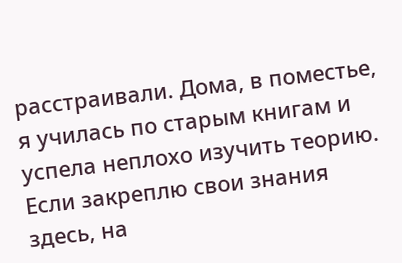расстраивали. Дома, в поместье, я училась по старым книгам и успела неплохо изучить теорию. Если закреплю свои знания здесь, на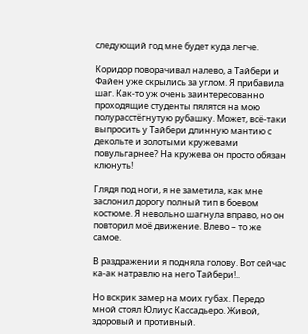следующий год мне будет куда легче.

Коридор поворачивал налево, а Тайбери и Файен уже скрылись за углом. Я прибавила шаг. Как-то уж очень заинтересованно проходящие студенты пялятся на мою полурасстёгнутую рубашку. Может, всё-таки выпросить у Тайбери длинную мантию с декольте и золотыми кружевами повульгарнее? На кружева он просто обязан клюнуть!

Глядя под ноги, я не заметила, как мне заслонил дорогу полный тип в боевом костюме. Я невольно шагнула вправо, но он повторил моё движение. Влево – то же самое.

В раздражении я подняла голову. Вот сейчас ка-ак натравлю на него Тайбери!..

Но вскрик замер на моих губах. Передо мной стоял Юлиус Кассадьеро. Живой, здоровый и противный.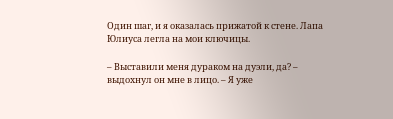Один шаг, и я оказалась прижатой к стене. Лапа Юлиуса легла на мои ключицы.

– Выставили меня дураком на дуэли, да? – выдохнул он мне в лицо. – Я уже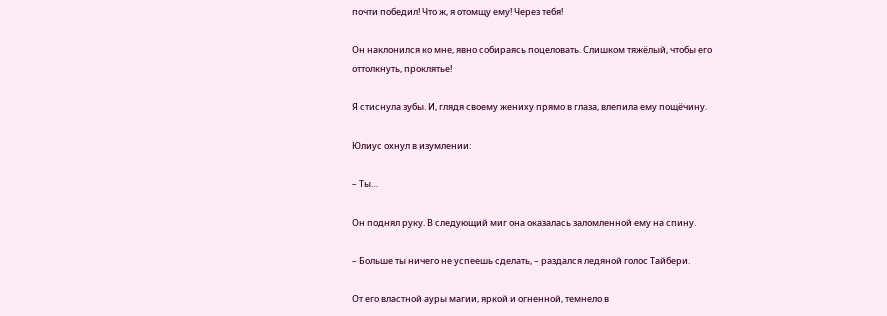почти победил! Что ж, я отомщу ему! Через тебя!

Он наклонился ко мне, явно собираясь поцеловать. Слишком тяжёлый, чтобы его оттолкнуть, проклятье!

Я стиснула зубы. И, глядя своему жениху прямо в глаза, влепила ему пощёчину.

Юлиус охнул в изумлении:

– Ты…

Он поднял руку. В следующий миг она оказалась заломленной ему на спину.

– Больше ты ничего не успеешь сделать, – раздался ледяной голос Тайбери.

От его властной ауры магии, яркой и огненной, темнело в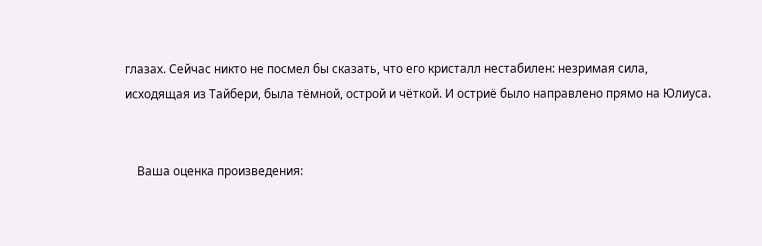глазах. Сейчас никто не посмел бы сказать, что его кристалл нестабилен: незримая сила, исходящая из Тайбери, была тёмной, острой и чёткой. И остриё было направлено прямо на Юлиуса.


    Ваша оценка произведения: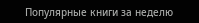Популярные книги за неделю